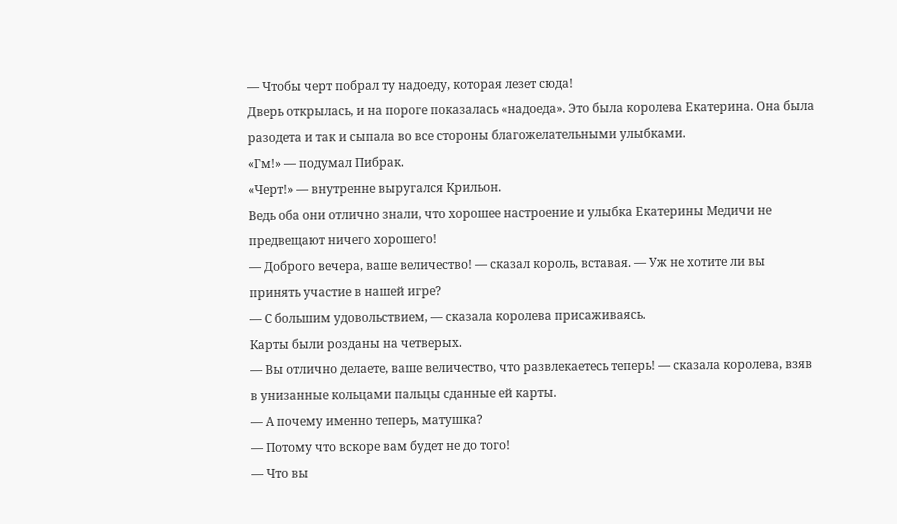— Чтобы черт побрал ту надоеду, которая лезет сюда!
Дверь открылась, и на пороге показалась «надоеда». Это была королева Екатерина. Она была разодета и так и сыпала во все стороны благожелательными улыбками.
«Гм!» — подумал Пибрак.
«Черт!» — внутренне выругался Крильон.
Ведь оба они отлично знали, что хорошее настроение и улыбка Екатерины Медичи не предвещают ничего хорошего!
— Доброго вечера, ваше величество! — сказал король, вставая. — Уж не хотите ли вы принять участие в нашей игре?
— С большим удовольствием, — сказала королева присаживаясь.
Карты были розданы на четверых.
— Вы отлично делаете, ваше величество, что развлекаетесь теперь! — сказала королева, взяв в унизанные кольцами пальцы сданные ей карты.
— А почему именно теперь, матушка?
— Потому что вскоре вам будет не до того!
— Что вы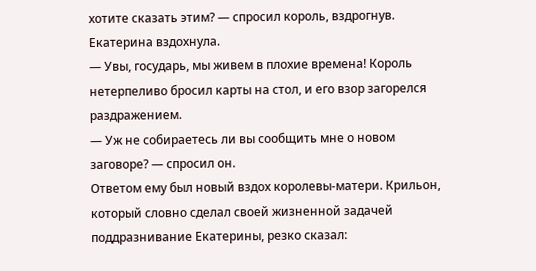хотите сказать этим? — спросил король, вздрогнув.
Екатерина вздохнула.
— Увы, государь, мы живем в плохие времена! Король нетерпеливо бросил карты на стол, и его взор загорелся раздражением.
— Уж не собираетесь ли вы сообщить мне о новом заговоре? — спросил он.
Ответом ему был новый вздох королевы-матери. Крильон, который словно сделал своей жизненной задачей поддразнивание Екатерины, резко сказал: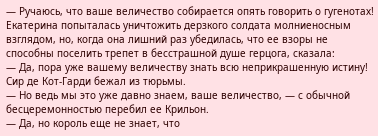— Ручаюсь, что ваше величество собирается опять говорить о гугенотах!
Екатерина попыталась уничтожить дерзкого солдата молниеносным взглядом, но, когда она лишний раз убедилась, что ее взоры не способны поселить трепет в бесстрашной душе герцога, сказала:
— Да, пора уже вашему величеству знать всю неприкрашенную истину! Сир де Кот-Гарди бежал из тюрьмы.
— Но ведь мы это уже давно знаем, ваше величество, — с обычной бесцеремонностью перебил ее Крильон.
— Да, но король еще не знает, что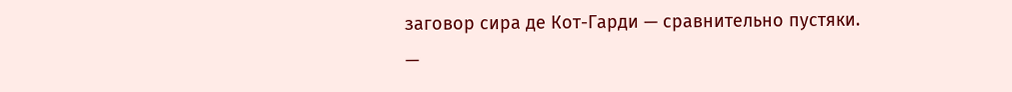заговор сира де Кот-Гарди — сравнительно пустяки.
—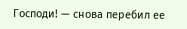Господи! — снова перебил ее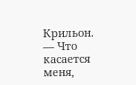Крильон. — Что касается меня,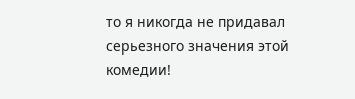то я никогда не придавал серьезного значения этой комедии!